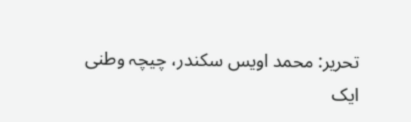تحریر: محمد اویس سکندر، چیچہ وطنی
ایک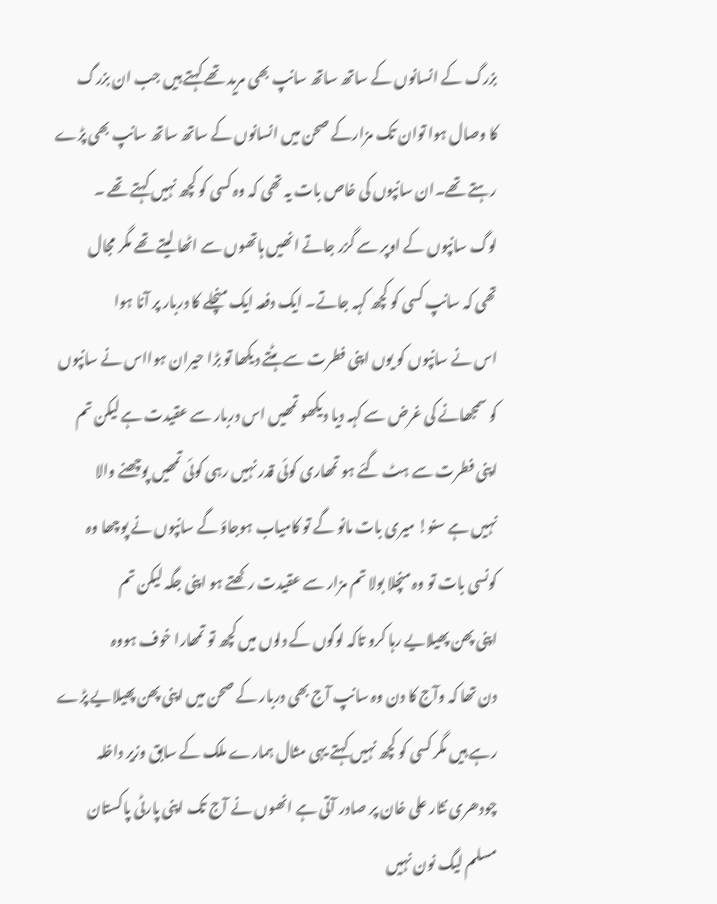بزرگ کے انسانوں کے ساتھ ساتھ سانپ بھی مرید تھے کہتے ہیں جب ان بزرگ
کا وصال ہوا توان تک مزارکے صحن میں انسانوں کے ساتھ ساتھ سانپ بھی پڑے
رہتے تھے۔ان سانپوں کی خاص بات یہ تھی کہ وہ کسی کو کچھ نہیں کہتے تھے ۔
لوگ سانپوں کے اوپر سے گزر جاتے انھیں ہاتھوں سے اٹھا لیتے تھے مگر مجال
تھی کہ سانپ کسی کو کچھ کہہ جاتے۔ ایک دفعہ ایک منچلے کا دربار پر آنا ہوا
اس نے سانپوں کو یوں اپنی فطرت سے ہٹتے دیکھا تو بڑا حیران ہوااس نے سانپوں
کو سمجھانے کی غرض سے کہہ دیا دیکھو تمھیں اس دربار سے عقیدت ہے لیکن تم
اپنی فطرت سے ہٹ گئے ہو تمھاری کوئی قدر نہیں رہی کوئی تمھیں پوچھنے والا
نہیں ہے سنو! میری بات مانو گے تو کامیاب ہوجاؤ گے سانپوں نے پوچھا وہ
کونسی بات تو وہ منچلا بولا تم مزار سے عقیدت رکھتے ہو اپنی جگہ لیکن تم
اپنی پھن پھیلایے رہا کرو تاکہ لوگوں کے دلوں میں کچھ تو تمھارا خوف ہووہ
دن تھا کہ وآج کا دن وہ سانپ آج بھی دربار کے صحن میں اپنی پھن پھیلایے پڑے
رہے ہیں مگر کسی کو کچھ نہیں کہتے یہی مثال ہمارے ملک کے سابق وزیر داخلہ
چودھری نثار علی خان پر صادر آتی ہے انھوں نے آج تک اپنی پارٹی پاکستان
مسلم لیگ نون نہیں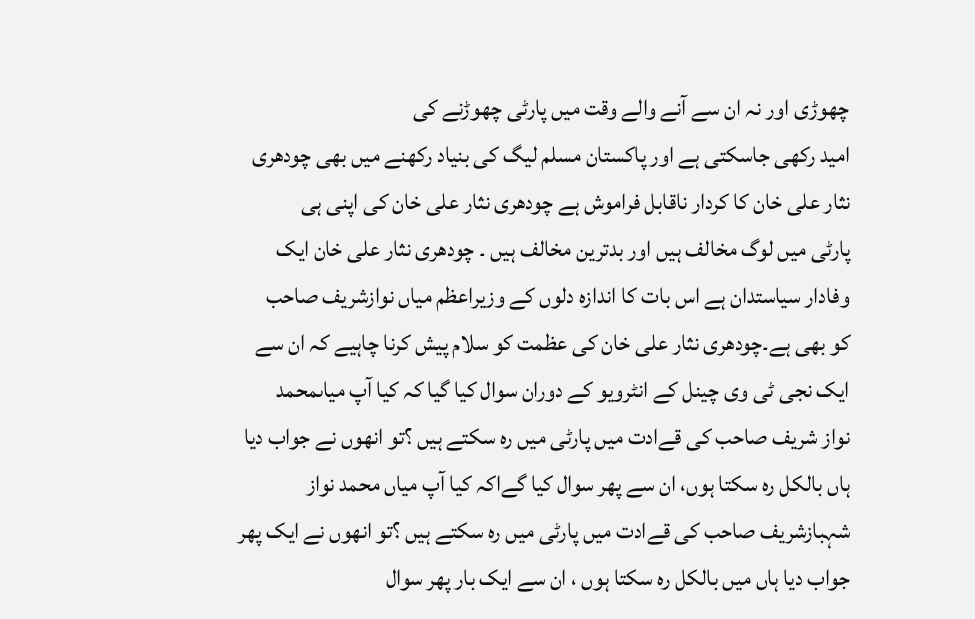چھوڑی اور نہ ان سے آنے والے وقت میں پارٹی چھوڑنے کی
امید رکھی جاسکتی ہے اور پاکستان مسلم لیگ کی بنیاد رکھنے میں بھی چودھری
نثار علی خان کا کردار ناقابل فراموش ہے چودھری نثار علی خان کی اپنی ہی
پارٹی میں لوگ مخالف ہیں اور بدترین مخالف ہیں ۔ چودھری نثار علی خان ایک
وفادار سیاستدان ہے اس بات کا اندازہ دلوں کے وزیراعظم میاں نوازشریف صاحب
کو بھی ہے۔چودھری نثار علی خان کی عظمت کو سلام پیش کرنا چاہیے کہ ان سے
ایک نجی ٹی وی چینل کے انٹرویو کے دوران سوال کیا گیا کہ کیا آپ میاںمحمد
نواز شریف صاحب کی قےادت میں پارٹی میں رہ سکتے ہیں ؟تو انھوں نے جواب دیا
ہاں بالکل رہ سکتا ہوں، ان سے پھر سوال کیا گےاکہ کیا آپ میاں محمد نواز
شہبازشریف صاحب کی قےادت میں پارٹی میں رہ سکتے ہیں ؟تو انھوں نے ایک پھر
جواب دیا ہاں میں بالکل رہ سکتا ہوں ، ان سے ایک بار پھر سوال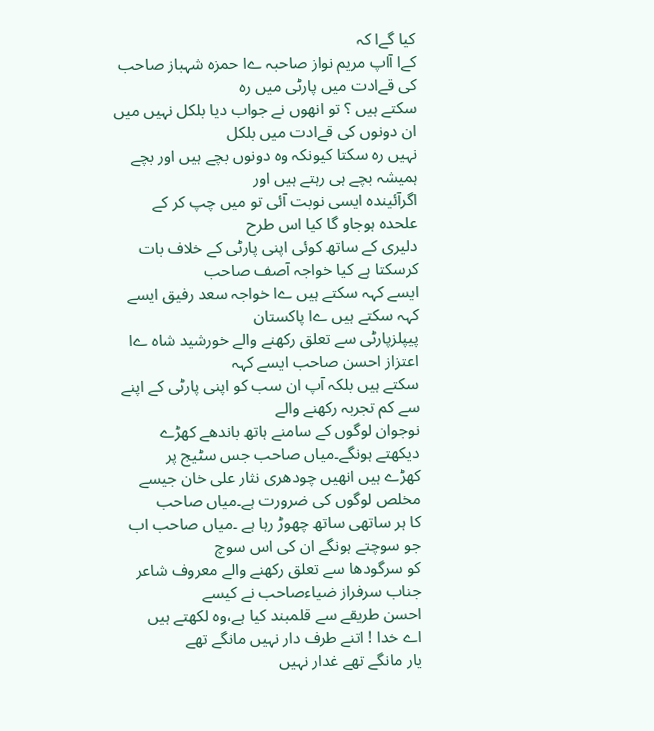کیا گےا کہ
کےا آاپ مریم نواز صاحبہ ےا حمزہ شہباز صاحب کی قےادت میں پارٹی میں رہ
سکتے ہیں ؟ تو انھوں نے جواب دیا بلکل نہیں میں ان دونوں کی قےادت میں بلکل
نہیں رہ سکتا کیونکہ وہ دونوں بچے ہیں اور بچے ہمیشہ بچے ہی رہتے ہیں اور
اگرآئیندہ ایسی نوبت آئی تو میں چپ کر کے علحدہ ہوجاو گا کیا اس طرح
دلیری کے ساتھ کوئی اپنی پارٹی کے خلاف بات کرسکتا ہے کیا خواجہ آصف صاحب
ایسے کہہ سکتے ہیں ےا خواجہ سعد رفیق ایسے کہہ سکتے ہیں ےا پاکستان
پیپلزپارٹی سے تعلق رکھنے والے خورشید شاہ ےا اعتزاز احسن صاحب ایسے کہہ
سکتے ہیں بلکہ آپ ان سب کو اپنی پارٹی کے اپنے سے کم تجربہ رکھنے والے
نوجوان لوگوں کے سامنے ہاتھ باندھے کھڑے دیکھتے ہونگے۔میاں صاحب جس سٹیج پر
کھڑے ہیں انھیں چودھری نثار علی خان جیسے مخلص لوگوں کی ضرورت ہے۔میاں صاحب
کا ہر ساتھی ساتھ چھوڑ رہا ہے ۔میاں صاحب اب جو سوچتے ہونگے ان کی اس سوچ
کو سرگودھا سے تعلق رکھنے والے معروف شاعر جناب سرفراز ضیاءصاحب نے کیسے
احسن طریقے سے قلمبند کیا ہے،وہ لکھتے ہیں
اے خدا ! اتنے طرف دار نہیں مانگے تھے
یار مانگے تھے غدار نہیں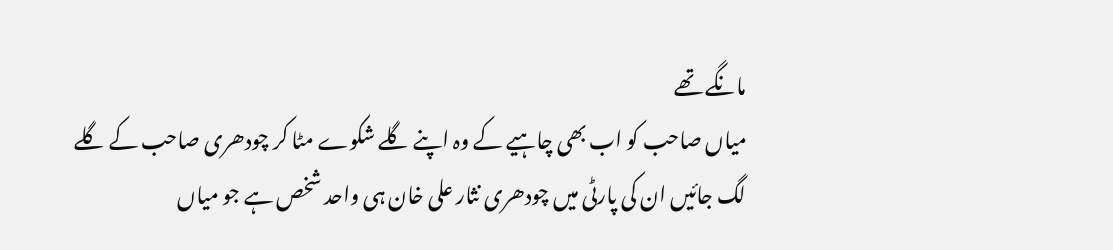مانگے تھے
میاں صاحب کو اب بھی چاہیے کے وہ اپنے گلے شکوے مٹا کر چودھری صاحب کے گلے
لگ جائیں ان کی پارٹی میں چودھری نثار علی خان ہی واحد شخص ہے جو میاں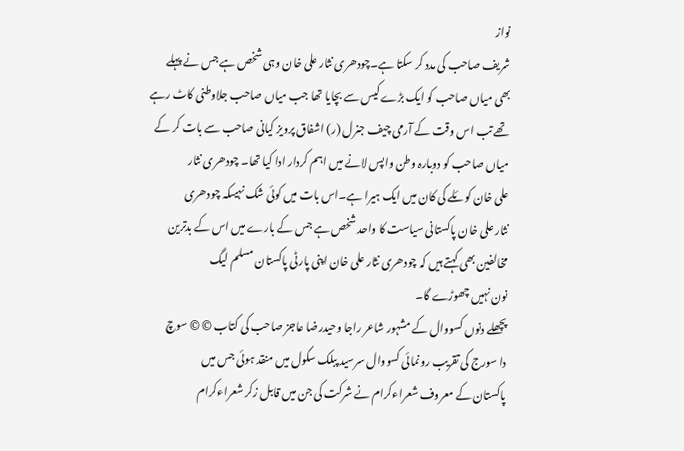نواز
شریف صاحب کی مدد کر سکتا ہے۔چودھری نثار علی خان وہی شخص ہے جس نے پہلے
بھی میاں صاحب کو ایک بڑے کیس سے بچایا تھا جب میاں صاحب جلاوطنی کاٹ رہے
تھے تب اس وقت کے آرمی چیف جنرل (ر) اشفاق پرویز کیانی صاحب سے بات کر کے
میاں صاحب کو دوبارہ وطن واپس لانے میں اہم کردار ادا کیا تھا۔ چودھری نثار
علی خان کوئلے کی کان میں ایک ہیرا ہے۔اس بات میں کوئی شک نہیںکہ چودھری
نثار علی خان پاکستانی سیاست کا واحد شخص ہے جس کے بارے میں اس کے بدترین
مخالفین بھی کہتے ہیں کہ چودھری نثار علی خان اپنی پارٹی پاکستان مسلم لیگ
نون نہیں چھوڑے گا۔
پچھلے دنوں کسووال کے مشہور شاعر راجا وحیدرضا عاجز صاحب کی کتاب © © سوچ
دا سورج کی تقریب رونمائی کسووال سرسید پبلک سکول میں منقد ہوئی جس میں
پاکستان کے معروف شعراءکرام نے شرکت کی جن میں قابل زکر شعراءکرام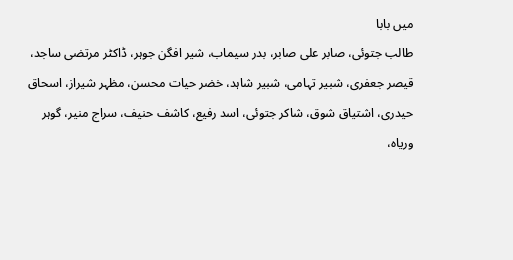میں بابا
طالب جتوئی، صابر علی صابر، بدر سیماب، شیر افگن جوہر، ڈاکٹر مرتضی ساجد،
قیصر جعفری، شبیر تہامی، شبیر شاہد، خضر حیات محسن، مظہر شیراز، اسحاق
حیدری، اشتیاق شوق، شاکر جتوئی، اسد رفیع، کاشف حنیف، سراج منیر، گوہر
وریاہ،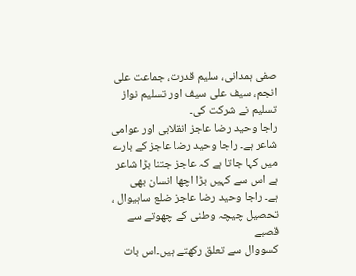صفی ہمدانی، سلیم قدرت، جماعت علی انجم، سیف علی سیف اور تسلیم نواز
تسلیم نے شرکت کی۔
راجا وحید رضا عاجز انقلابی اور عوامی شاعر ہے۔ راجا وحید رضا عاجز کے بارے
میں کہا جاتا ہے کہ عاجز جتنا بڑا شاعر ہے اس سے کہیں بڑا اچھا انسان بھی
ہے۔ راجا وحید رضا عاجز ضلع ساہیوال ، تحصیل چیچہ وطنی کے چھوتے سے قصبے
کسووال سے تعلق رکھتے ہیں۔اس بات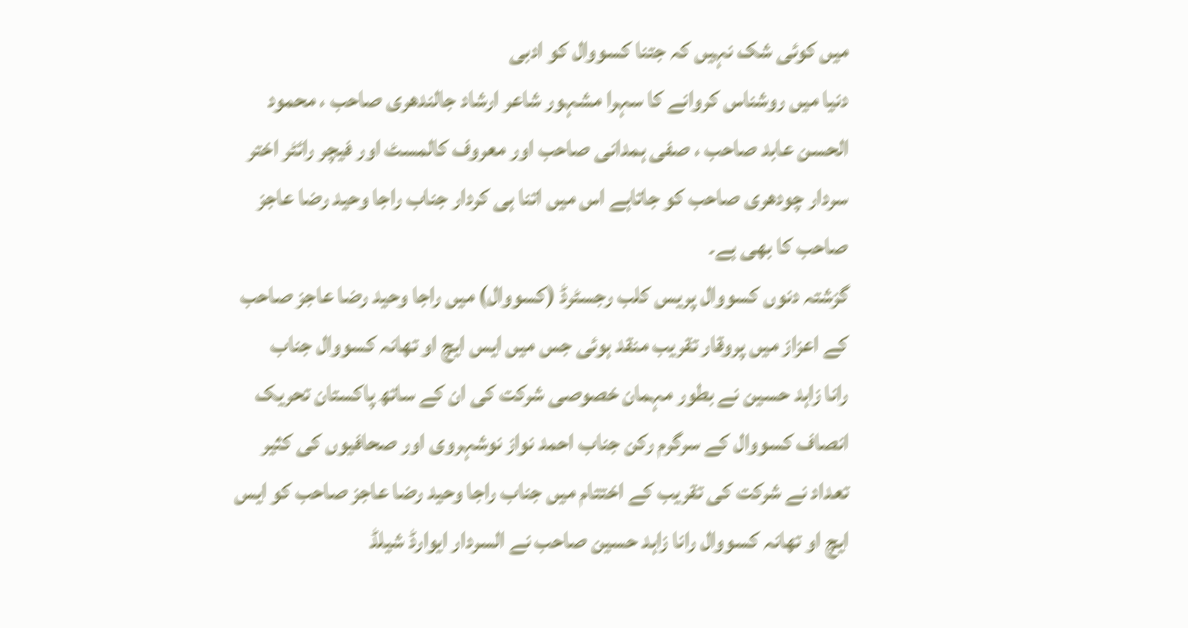میں کوئی شک نہیں کہ جتنا کسووال کو ادبی
دنیا میں روشناس کروانے کا سہرا مشہور شاعر ارشاد جالندھری صاحب ، محمود
الحسن عابد صاحب ، صفی ہمدانی صاحب اور معروف کالمسٹ اور فیچر رائٹر اختر
سردار چودھری صاحب کو جاتاہے اس میں اتنا ہی کردار جناب راجا وحید رضا عاجز
صاحب کا بھی ہے۔
گزشتہ دنوں کسووال پریس کلب رجسٹرڈ (کسووال) میں راجا وحید رضا عاجز صاحب
کے اعزاز میں پروقار تقریب منقد ہوئی جس میں ایس ایچ او تھانہ کسووال جناب
رانا زاہد حسین نے بطور مہمان خصوصی شرکت کی ان کے ساتھ پاکستان تحریک
انصاف کسووال کے سرگرم رکن جناب احمد نواز نوشہروی اور صحافیوں کی کثیر
تعداد نے شرکت کی تقریب کے اختتام میں جناب راجا وحید رضا عاجز صاحب کو ایس
ایچ او تھانہ کسووال رانا زاہد حسین صاحب نے السردار ایوارڈ شیلڈ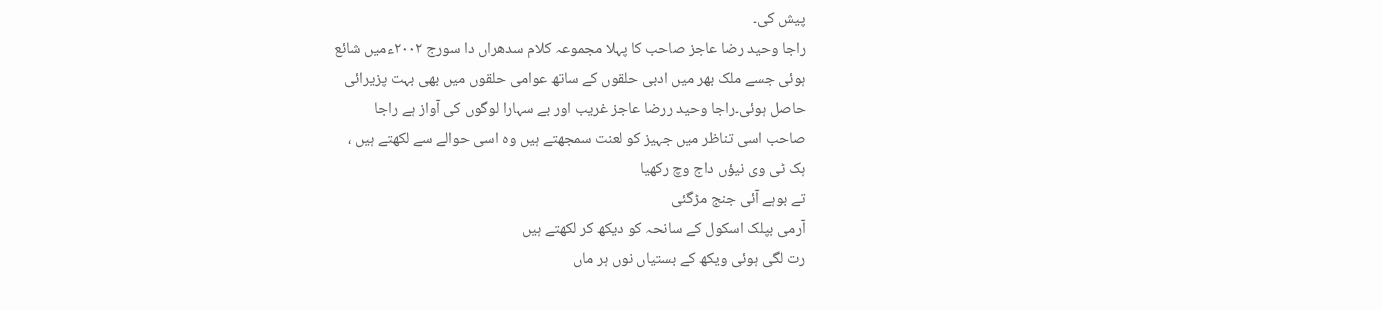پیش کی۔
راجا وحید رضا عاجز صاحب کا پہلا مجموعہ کلام سدھراں دا سورج ۲۰۰۲ءمیں شائع
ہوئی جسے ملک بھر میں ادبی حلقوں کے ساتھ عوامی حلقوں میں بھی بہت پزیرائی
حاصل ہوئی۔راجا وحید ررضا عاجز غریب اور بے سہارا لوگوں کی آواز ہے راجا
صاحب اسی تناظر میں جہیز کو لعنت سمجھتے ہیں وہ اسی حوالے سے لکھتے ہیں ،
ہک ٹی وی نیؤں داج وچ رکھیا
تے بوہے آئی جنج مڑگئی
آرمی بپلک اسکول کے سانحہ کو دیکھ کر لکھتے ہیں
رت لگی ہوئی ویکھ کے بستیاں نوں ہر ماں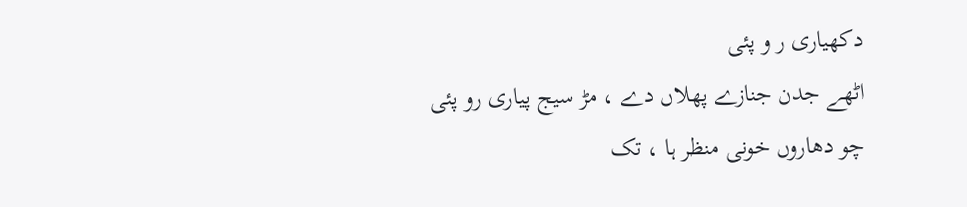دکھیاری ر و پئی
اٹھے جدن جنازے پھلاں دے ، مڑ سیج پیاری رو پئی
چو دھاروں خونی منظر ہا ، تک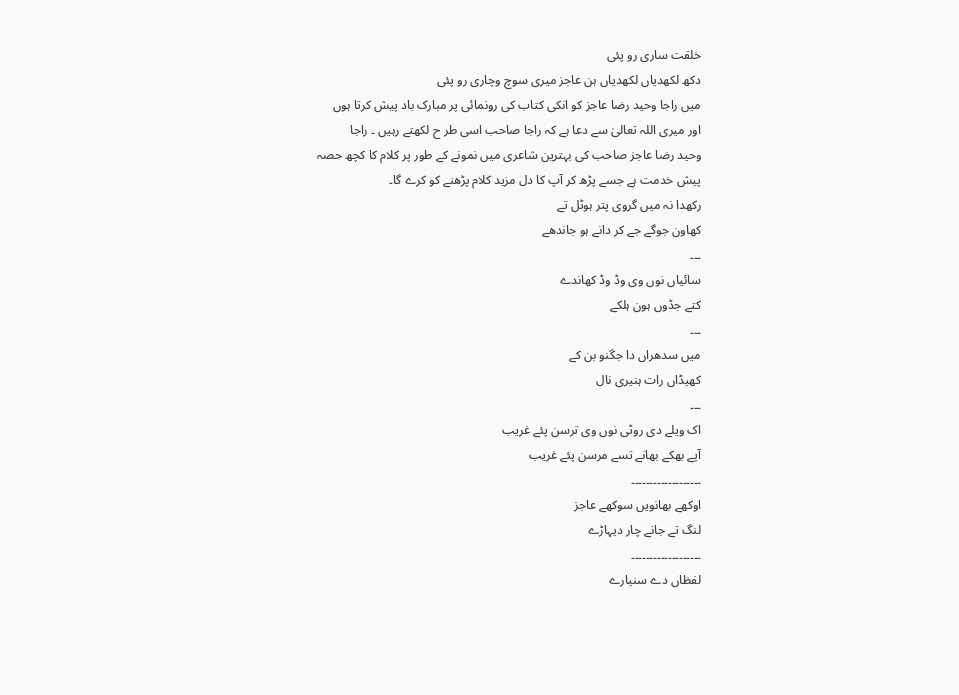خلقت ساری رو پئی
دکھ لکھدیاں لکھدیاں ہن عاجز میری سوچ وچاری رو پئی
میں راجا وحید رضا عاجز کو انکی کتاب کی رونمائی پر مبارک باد پیش کرتا ہوں
اور میری اللہ تعالیٰ سے دعا ہے کہ راجا صاحب اسی طر ح لکھتے رہیں ۔ راجا
وحید رضا عاجز صاحب کی بہترین شاعری میں نمونے کے طور پر کلام کا کچھ حصہ
پیش خدمت ہے جسے پڑھ کر آپ کا دل مزید کلام پڑھنے کو کرے گا۔
رکھدا نہ میں گروی پتر ہوٹل تے
کھاون جوگے جے کر دانے ہو جاندھے
۔۔۔
سائیاں نوں وی وڈ وڈ کھاندے
کتے جڈوں ہون ہلکے
۔۔۔
میں سدھراں دا جگنو بن کے
کھیڈاں رات ہنیری نال
۔۔۔
اک ویلے دی روٹی نوں وی ترسن پئے غریب
آپے بھکے بھانے تسے مرسن پئے غریب
۔۔۔۔۔۔۔۔۔۔۔۔۔۔۔۔۔۔۔
اوکھے بھانویں سوکھے عاجز
لنگ تے جانے چار دیہاڑے
۔۔۔۔۔۔۔۔۔۔۔۔۔۔۔۔۔۔۔
لفظاں دے سنیارے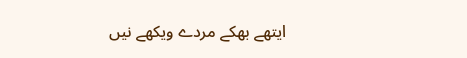ایتھے بھکے مردے ویکھے نیں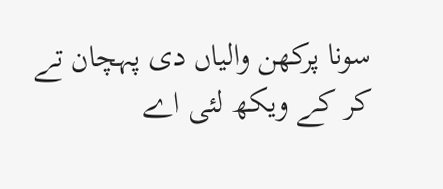سونا پرکھن والیاں دی پہچان تے کر کے ویکھ لئی اے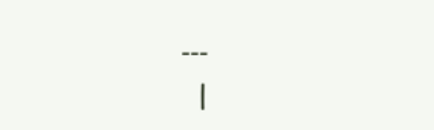۔۔۔
|